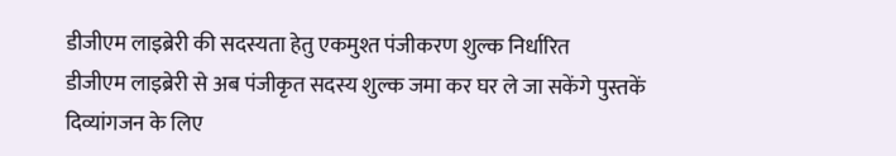डीजीएम लाइब्रेरी की सदस्यता हेतु एकमुश्त पंजीकरण शुल्क निर्धारित
डीजीएम लाइब्रेरी से अब पंजीकृत सदस्य शुल्क जमा कर घर ले जा सकेंगे पुस्तकें
दिव्यांगजन के लिए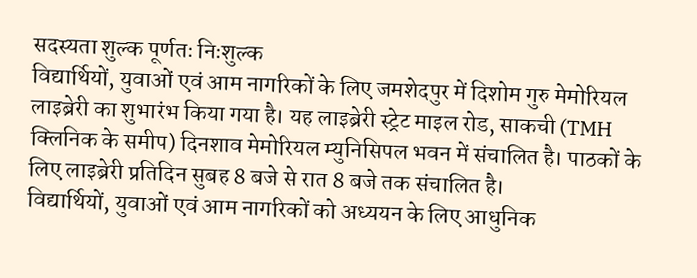सदस्यता शुल्क पूर्णतः निःशुल्क
विद्यार्थियों, युवाओं एवं आम नागरिकों के लिए जमशेदपुर में दिशोम गुरु मेमोरियल लाइब्रेरी का शुभारंभ किया गया है। यह लाइब्रेरी स्ट्रेट माइल रोड, साकची (TMH क्लिनिक के समीप) दिनशाव मेमोरियल म्युनिसिपल भवन में संचालित है। पाठकों के लिए लाइब्रेरी प्रतिदिन सुबह 8 बजे से रात 8 बजे तक संचालित है।
विद्यार्थियों, युवाओं एवं आम नागरिकों को अध्ययन के लिए आधुनिक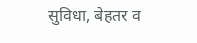सुविधा, बेहतर व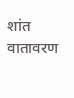शांत वातावरण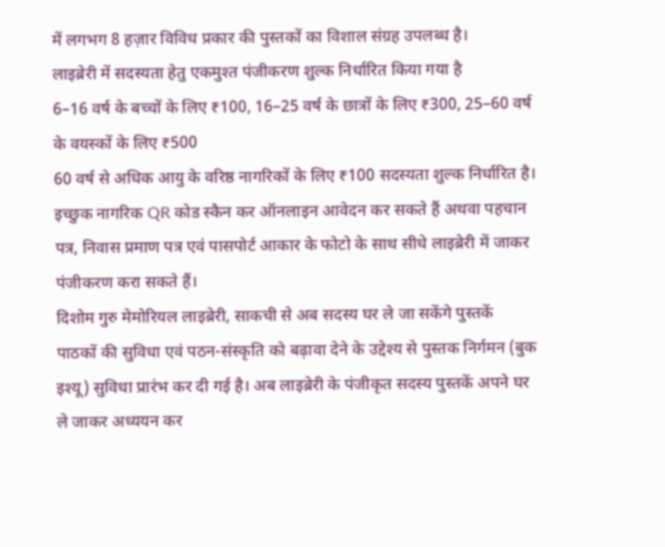में लगभग 8 हज़ार विविध प्रकार की पुस्तकों का विशाल संग्रह उपलब्ध है।
लाइब्रेरी में सदस्यता हेतु एकमुश्त पंजीकरण शुल्क निर्धारित किया गया है
6–16 वर्ष के बच्चों के लिए ₹100, 16–25 वर्ष के छात्रों के लिए ₹300, 25–60 वर्ष के वयस्कों के लिए ₹500
60 वर्ष से अधिक आयु के वरिष्ठ नागरिकों के लिए ₹100 सदस्यता शुल्क निर्धारित है।
इच्छुक नागरिक QR कोड स्कैन कर ऑनलाइन आवेदन कर सकते हैं अथवा पहचान पत्र, निवास प्रमाण पत्र एवं पासपोर्ट आकार के फोटो के साथ सीधे लाइब्रेरी में जाकर पंजीकरण करा सकते हैं।
दिशोम गुरु मेमोरियल लाइब्रेरी, साकची से अब सदस्य घर ले जा सकेंगे पुस्तकें
पाठकों की सुविधा एवं पठन-संस्कृति को बढ़ावा देने के उद्देश्य से पुस्तक निर्गमन (बुक इश्यू) सुविधा प्रारंभ कर दी गई है। अब लाइब्रेरी के पंजीकृत सदस्य पुस्तकें अपने घर ले जाकर अध्ययन कर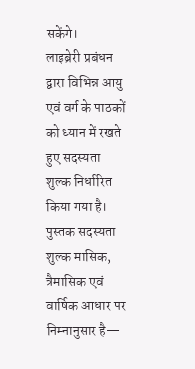सकेंगे।
लाइब्रेरी प्रबंधन द्वारा विभिन्न आयु एवं वर्ग के पाठकों को ध्यान में रखते हुए सदस्यता शुल्क निर्धारित किया गया है। पुस्तक सदस्यता शुल्क मासिक, त्रैमासिक एवं वार्षिक आधार पर निम्नानुसार है—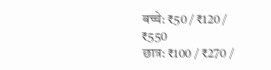बच्चे: ₹50 / ₹120 / ₹550
छात्र: ₹100 / ₹270 /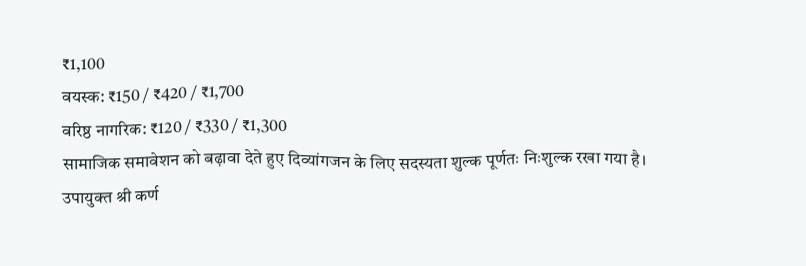₹1,100
वयस्क: ₹150 / ₹420 / ₹1,700
वरिष्ठ नागरिक: ₹120 / ₹330 / ₹1,300
सामाजिक समावेशन को बढ़ावा देते हुए दिव्यांगजन के लिए सदस्यता शुल्क पूर्णतः निःशुल्क रखा गया है।
उपायुक्त श्री कर्ण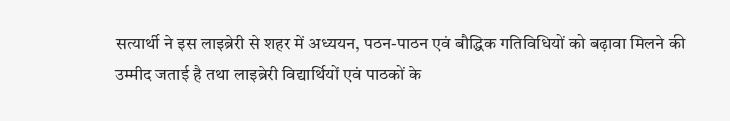सत्यार्थी ने इस लाइब्रेरी से शहर में अध्ययन, पठन-पाठन एवं बौद्धिक गतिविधियों को बढ़ावा मिलने की उम्मीद जताई है तथा लाइब्रेरी विद्यार्थियों एवं पाठकों के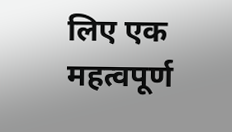लिए एक महत्वपूर्ण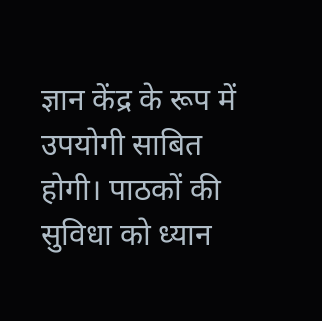ज्ञान केंद्र के रूप में उपयोगी साबित होगी। पाठकों की सुविधा को ध्यान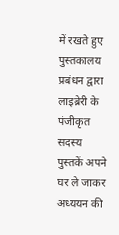में रखते हुए पुस्तकालय प्रबंधन द्वारा लाइब्रेरी के पंजीकृत सदस्य पुस्तकें अपने घर ले जाकर अध्ययन की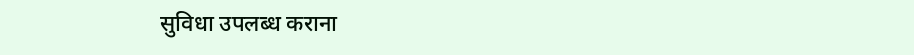सुविधा उपलब्ध कराना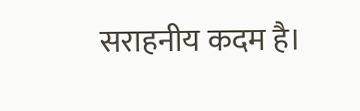सराहनीय कदम है।